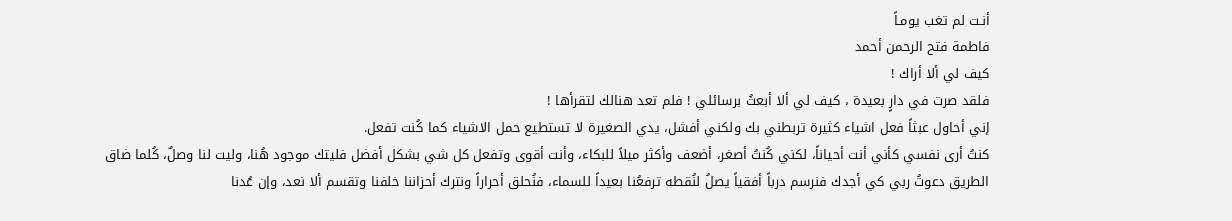أنـت لم تغب يومـاً
فاطمة فتح الرحمن أحمد
كيف لي ألا أراك !
فلقد صرت في دارٍ بعيدة ، كيف لي ألا أبعثُ برسائلي ! فلم تعد هنالك لتقرأها !
إني أحاول عبثاً فعل اشياء كثيرة تربطني بك ولكني أفشل، يدي الصغيرة لا تستطيع حمل الاشياء كما كُنت تفعل.
كنتُ أرى نفسي كأني أنت أحياناً، لكني كُنتُ أصغر، أضعف وأكثر ميلاً للبكاء، وأنت أقوى وتفعل كل شي بشكل أفضل فليتك موجود هُنا، وليت لنا وصلٌ، كُلما ضاق الطريق دعوتُ ربي كي أجدك فنرسم درباً أفقياً يصلُ لنُقطه ترفعُنا بعيداً للسماء، فنُحلق أحراراً ونترك أحزاننا خلفنا وتقسم ألا نعد، وإن عُدنا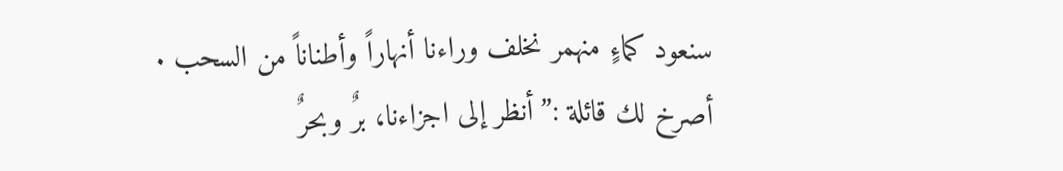سنعود كماءٍ منهمر نخلف وراءنا أنهاراً وأطناناً من السحب .
أصرخ لك قائلة :”أنظر إلى اجزاءنا، برٌ وبحرٌ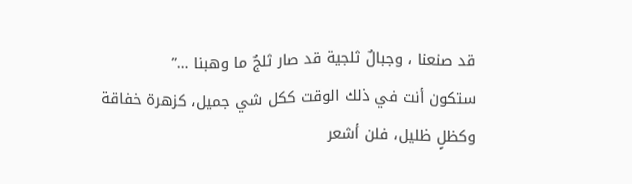قد صنعنا ، وجبالٌ ثلجية قد صار ثلجٌ ما وهبنا …”
ستكون أنت في ذلك الوقت ككل شي جميل، كزهرة خفاقة وكظلٍ ظليل، فلن أشعر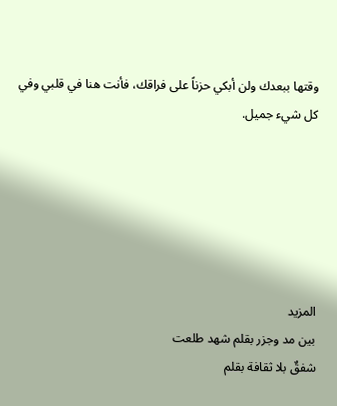وقتها ببعدك ولن أبكي حزناً على فراقك، فأنت هنا في قلبي وفي كل شيء جميل.






المزيد
بين مد وجزر بقلم شهد طلعت
شفقٌ بلا ثقافة بقلم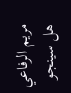مريم الرفاعي
هل سينجو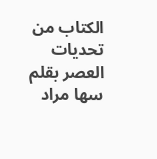الكتاب من تحديات العصر بقلم سها مراد